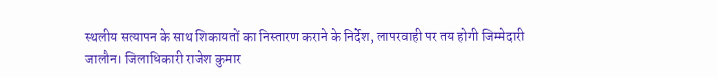स्थलीय सत्यापन के साथ शिकायतों का निस्तारण कराने के निर्देश, लापरवाही पर तय होगी जिम्मेदारी
जालौन। जिलाधिकारी राजेश कुमार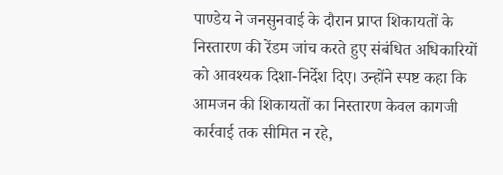पाण्डेय ने जनसुनवाई के दौरान प्राप्त शिकायतों के निस्तारण की रेंडम जांच करते हुए संबंधित अधिकारियों को आवश्यक दिशा-निर्देश दिए। उन्होंने स्पष्ट कहा कि आमजन की शिकायतों का निस्तारण केवल कागजी कार्रवाई तक सीमित न रहे,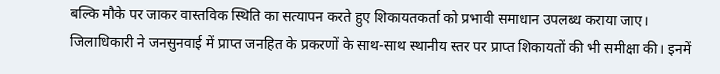बल्कि मौके पर जाकर वास्तविक स्थिति का सत्यापन करते हुए शिकायतकर्ता को प्रभावी समाधान उपलब्ध कराया जाए।
जिलाधिकारी ने जनसुनवाई में प्राप्त जनहित के प्रकरणों के साथ-साथ स्थानीय स्तर पर प्राप्त शिकायतों की भी समीक्षा की। इनमें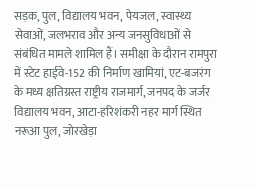सड़क, पुल, विद्यालय भवन, पेयजल, स्वास्थ्य सेवाओं, जलभराव और अन्य जनसुविधाओं से संबंधित मामले शामिल हैं। समीक्षा के दौरान रामपुरा में स्टेट हाईवे-152 की निर्माण खामियां, एट-बजरंग के मध्य क्षतिग्रस्त राष्ट्रीय राजमार्ग, जनपद के जर्जर विद्यालय भवन, आटा-हरिशंकरी नहर मार्ग स्थित नरूआ पुल, जोरखेड़ा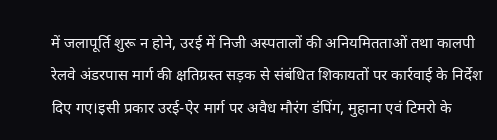में जलापूर्ति शुरू न होने, उरई में निजी अस्पतालों की अनियमितताओं तथा कालपी रेलवे अंडरपास मार्ग की क्षतिग्रस्त सड़क से संबंधित शिकायतों पर कार्रवाई के निर्देश दिए गए।इसी प्रकार उरई-ऐर मार्ग पर अवैध मौरंग डंपिंग, मुहाना एवं टिमरो के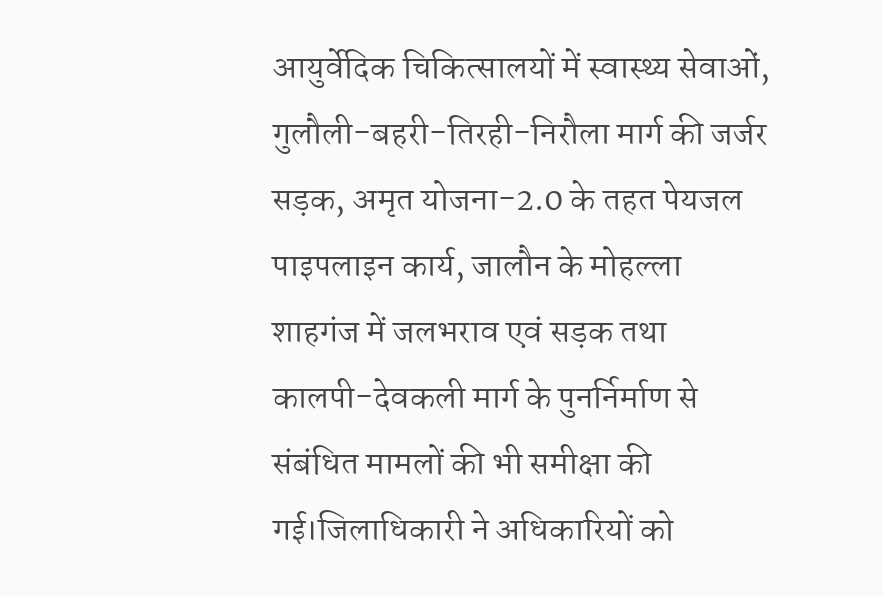आयुर्वेदिक चिकित्सालयों में स्वास्थ्य सेवाओं, गुलौली-बहरी-तिरही-निरौला मार्ग की जर्जर सड़क, अमृत योजना-2.0 के तहत पेयजल पाइपलाइन कार्य, जालौन के मोहल्ला शाहगंज में जलभराव एवं सड़क तथा कालपी-देवकली मार्ग के पुनर्निर्माण से संबंधित मामलों की भी समीक्षा की गई।जिलाधिकारी ने अधिकारियों को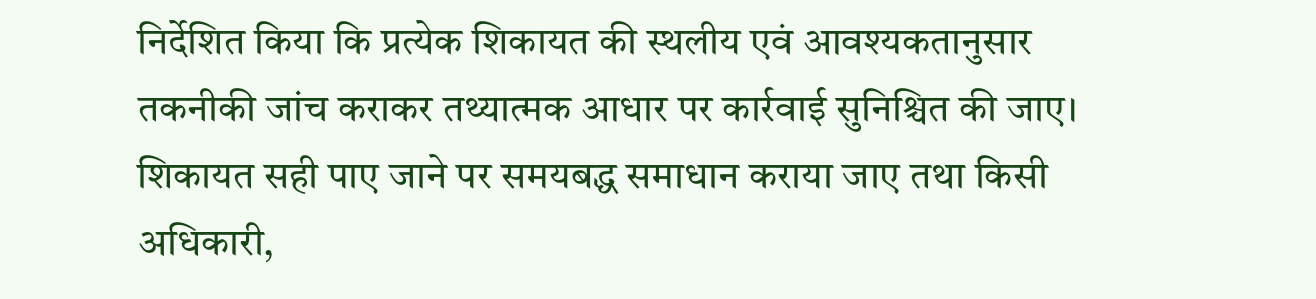निर्देशित किया कि प्रत्येक शिकायत की स्थलीय एवं आवश्यकतानुसार तकनीकी जांच कराकर तथ्यात्मक आधार पर कार्रवाई सुनिश्चित की जाए। शिकायत सही पाए जाने पर समयबद्ध समाधान कराया जाए तथा किसी अधिकारी,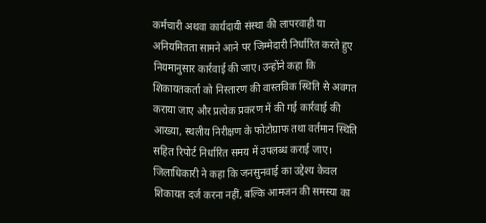कर्मचारी अथवा कार्यदायी संस्था की लापरवाही या अनियमितता सामने आने पर जिम्मेदारी निर्धारित करते हुए नियमानुसार कार्रवाई की जाए। उन्होंने कहा कि शिकायतकर्ता को निस्तारण की वास्तविक स्थिति से अवगत कराया जाए और प्रत्येक प्रकरण में की गई कार्रवाई की आख्या, स्थलीय निरीक्षण के फोटोग्राफ तथा वर्तमान स्थिति सहित रिपोर्ट निर्धारित समय में उपलब्ध कराई जाए। जिलाधिकारी ने कहा कि जनसुनवाई का उद्देश्य केवल शिकायत दर्ज करना नहीं, बल्कि आमजन की समस्या का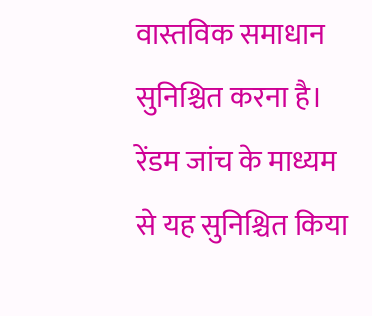वास्तविक समाधान सुनिश्चित करना है। रेंडम जांच के माध्यम से यह सुनिश्चित किया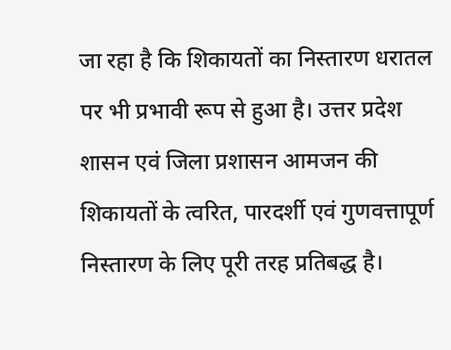जा रहा है कि शिकायतों का निस्तारण धरातल पर भी प्रभावी रूप से हुआ है। उत्तर प्रदेश शासन एवं जिला प्रशासन आमजन की शिकायतों के त्वरित, पारदर्शी एवं गुणवत्तापूर्ण निस्तारण के लिए पूरी तरह प्रतिबद्ध है।